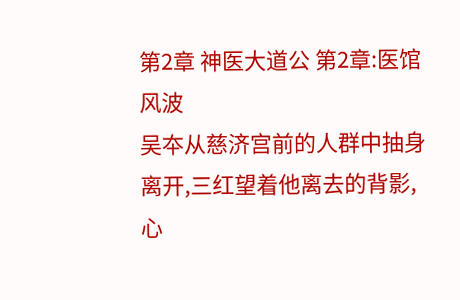第2章 神医大道公 第2章:医馆风波
吴夲从慈济宫前的人群中抽身离开,三红望着他离去的背影,心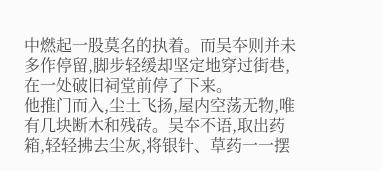中燃起一股莫名的执着。而吴夲则并未多作停留,脚步轻缓却坚定地穿过街巷,在一处破旧祠堂前停了下来。
他推门而入,尘土飞扬,屋内空荡无物,唯有几块断木和残砖。吴夲不语,取出药箱,轻轻拂去尘灰,将银针、草药一一摆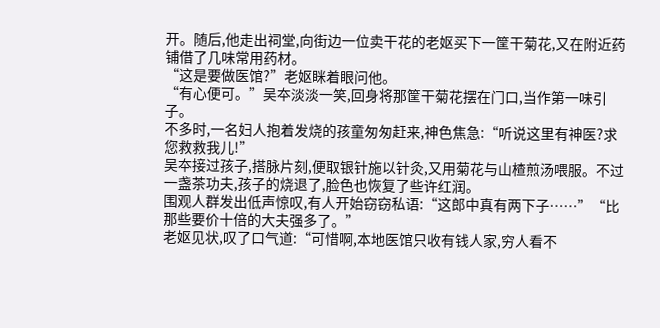开。随后,他走出祠堂,向街边一位卖干花的老妪买下一筐干菊花,又在附近药铺借了几味常用药材。
“这是要做医馆?”老妪眯着眼问他。
“有心便可。”吴夲淡淡一笑,回身将那筐干菊花摆在门口,当作第一味引子。
不多时,一名妇人抱着发烧的孩童匆匆赶来,神色焦急:“听说这里有神医?求您救救我儿!”
吴夲接过孩子,搭脉片刻,便取银针施以针灸,又用菊花与山楂煎汤喂服。不过一盏茶功夫,孩子的烧退了,脸色也恢复了些许红润。
围观人群发出低声惊叹,有人开始窃窃私语:“这郎中真有两下子……”“比那些要价十倍的大夫强多了。”
老妪见状,叹了口气道:“可惜啊,本地医馆只收有钱人家,穷人看不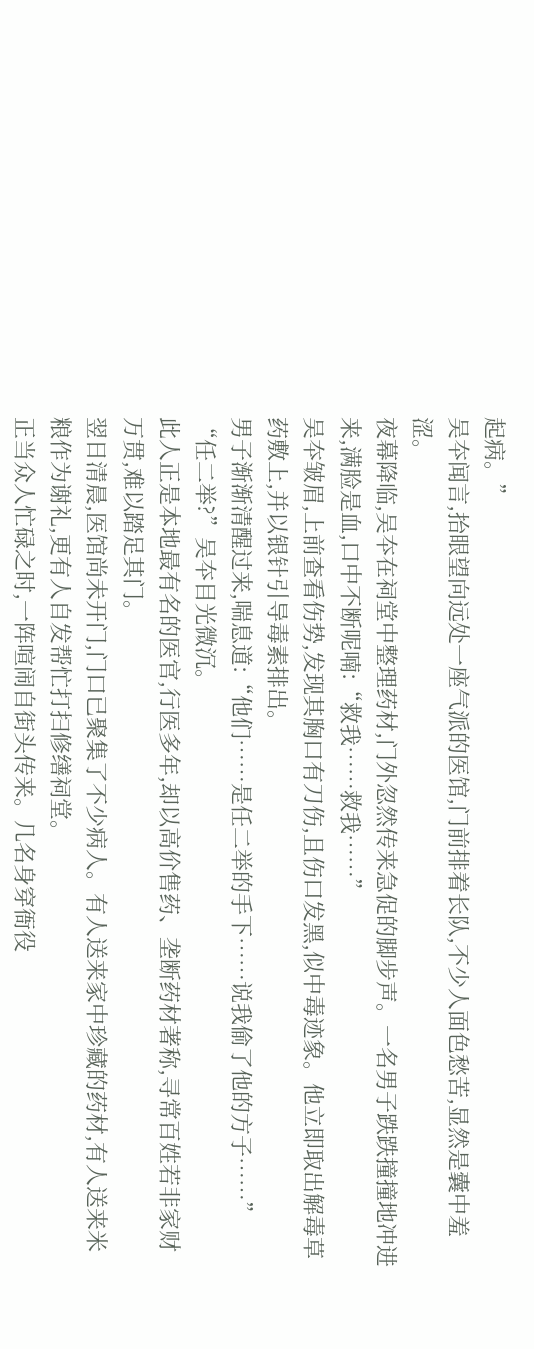起病。”
吴夲闻言,抬眼望向远处一座气派的医馆,门前排着长队,不少人面色愁苦,显然是囊中羞涩。
夜幕降临,吴夲在祠堂中整理药材,门外忽然传来急促的脚步声。一名男子跌跌撞撞地冲进来,满脸是血,口中不断呢喃:“救我……救我……”
吴夲皱眉,上前查看伤势,发现其胸口有刀伤,且伤口发黑,似中毒迹象。他立即取出解毒草药敷上,并以银针引导毒素排出。
男子渐渐清醒过来,喘息道:“他们……是任二举的手下……说我偷了他的方子……”
“任二举?”吴夲目光微沉。
此人正是本地最有名的医官,行医多年,却以高价售药、垄断药材著称,寻常百姓若非家财万贯,难以踏足其门。
翌日清晨,医馆尚未开门,门口已聚集了不少病人。有人送来家中珍藏的药材,有人送来米粮作为谢礼,更有人自发帮忙打扫修缮祠堂。
正当众人忙碌之时,一阵喧闹自街头传来。几名身穿衙役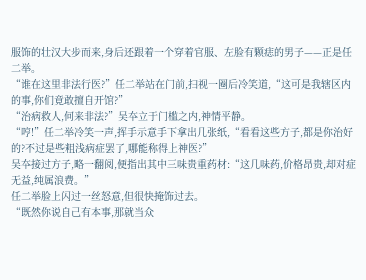服饰的壮汉大步而来,身后还跟着一个穿着官服、左脸有颗痣的男子——正是任二举。
“谁在这里非法行医?”任二举站在门前,扫视一圈后冷笑道,“这可是我辖区内的事,你们竟敢擅自开馆?”
“治病救人,何来非法?”吴夲立于门槛之内,神情平静。
“哼!”任二举冷笑一声,挥手示意手下拿出几张纸,“看看这些方子,都是你治好的?不过是些粗浅病症罢了,哪能称得上神医?”
吴夲接过方子,略一翻阅,便指出其中三味贵重药材:“这几味药,价格昂贵,却对症无益,纯属浪费。”
任二举脸上闪过一丝怒意,但很快掩饰过去。
“既然你说自己有本事,那就当众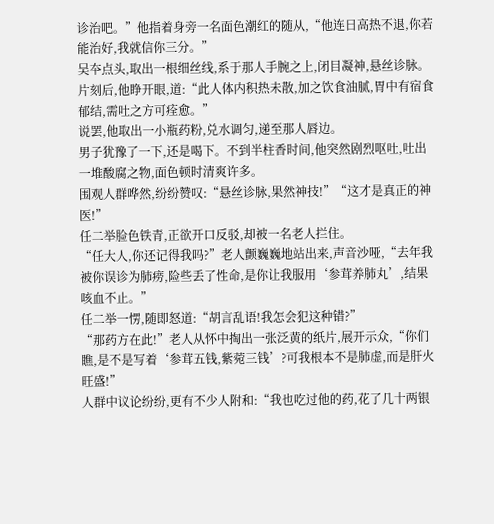诊治吧。”他指着身旁一名面色潮红的随从,“他连日高热不退,你若能治好,我就信你三分。”
吴夲点头,取出一根细丝线,系于那人手腕之上,闭目凝神,悬丝诊脉。
片刻后,他睁开眼,道:“此人体内积热未散,加之饮食油腻,胃中有宿食郁结,需吐之方可痊愈。”
说罢,他取出一小瓶药粉,兑水调匀,递至那人唇边。
男子犹豫了一下,还是喝下。不到半柱香时间,他突然剧烈呕吐,吐出一堆酸腐之物,面色顿时清爽许多。
围观人群哗然,纷纷赞叹:“悬丝诊脉,果然神技!”“这才是真正的神医!”
任二举脸色铁青,正欲开口反驳,却被一名老人拦住。
“任大人,你还记得我吗?”老人颤巍巍地站出来,声音沙哑,“去年我被你误诊为肺痨,险些丢了性命,是你让我服用‘参茸养肺丸’,结果咳血不止。”
任二举一愣,随即怒道:“胡言乱语!我怎会犯这种错?”
“那药方在此!”老人从怀中掏出一张泛黄的纸片,展开示众,“你们瞧,是不是写着‘参茸五钱,紫菀三钱’?可我根本不是肺虚,而是肝火旺盛!”
人群中议论纷纷,更有不少人附和:“我也吃过他的药,花了几十两银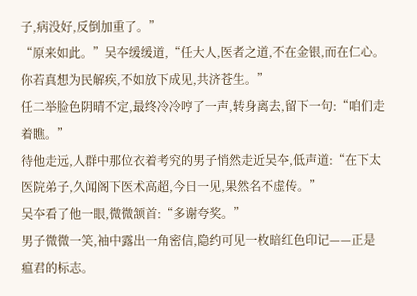子,病没好,反倒加重了。”
“原来如此。”吴夲缓缓道,“任大人,医者之道,不在金银,而在仁心。你若真想为民解疾,不如放下成见,共济苍生。”
任二举脸色阴晴不定,最终冷冷哼了一声,转身离去,留下一句:“咱们走着瞧。”
待他走远,人群中那位衣着考究的男子悄然走近吴夲,低声道:“在下太医院弟子,久闻阁下医术高超,今日一见,果然名不虚传。”
吴夲看了他一眼,微微颔首:“多谢夸奖。”
男子微微一笑,袖中露出一角密信,隐约可见一枚暗红色印记——正是瘟君的标志。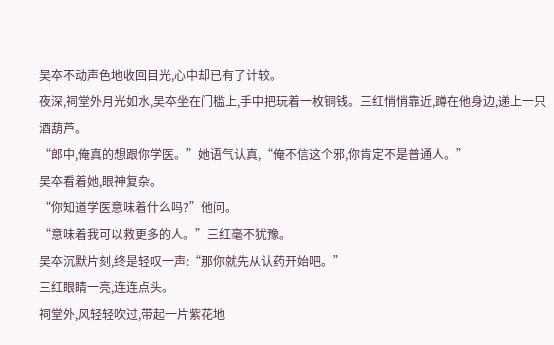吴夲不动声色地收回目光,心中却已有了计较。
夜深,祠堂外月光如水,吴夲坐在门槛上,手中把玩着一枚铜钱。三红悄悄靠近,蹲在他身边,递上一只酒葫芦。
“郎中,俺真的想跟你学医。”她语气认真,“俺不信这个邪,你肯定不是普通人。”
吴夲看着她,眼神复杂。
“你知道学医意味着什么吗?”他问。
“意味着我可以救更多的人。”三红毫不犹豫。
吴夲沉默片刻,终是轻叹一声:“那你就先从认药开始吧。”
三红眼睛一亮,连连点头。
祠堂外,风轻轻吹过,带起一片紫花地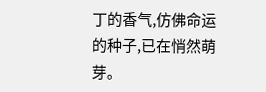丁的香气,仿佛命运的种子,已在悄然萌芽。